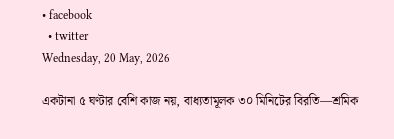• facebook
  • twitter
Wednesday, 20 May, 2026

একটানা ৫ ঘণ্টার বেশি কাজ নয়, বাধ্যতামূলক ৩০ মিনিটের বিরতি—শ্রমিক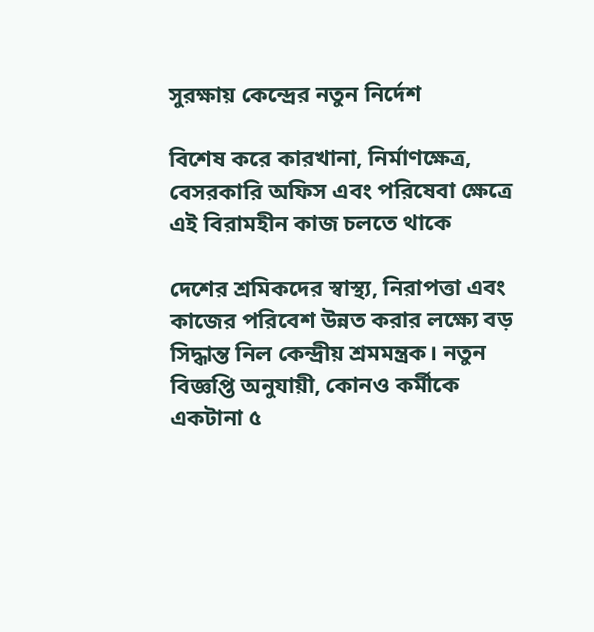সুরক্ষায় কেন্দ্রের নতুন নির্দেশ

বিশেষ করে কারখানা, নির্মাণক্ষেত্র, বেসরকারি অফিস এবং পরিষেবা ক্ষেত্রে এই বিরামহীন কাজ চলতে থাকে

দেশের শ্রমিকদের স্বাস্থ্য, নিরাপত্তা এবং কাজের পরিবেশ উন্নত করার লক্ষ্যে বড় সিদ্ধান্ত নিল কেন্দ্রীয় শ্রমমন্ত্রক। নতুন বিজ্ঞপ্তি অনুযায়ী, কোনও কর্মীকে একটানা ৫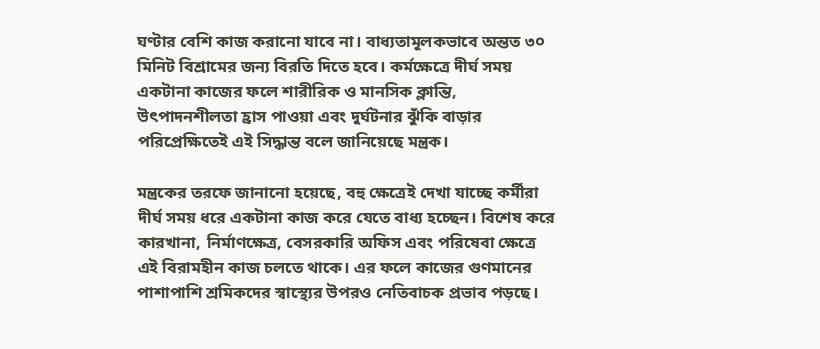ঘণ্টার বেশি কাজ করানো যাবে না। বাধ্যতামূলকভাবে অন্তত ৩০ মিনিট বিশ্রামের জন্য বিরতি দিতে হবে। কর্মক্ষেত্রে দীর্ঘ সময় একটানা কাজের ফলে শারীরিক ও মানসিক ক্লান্তি, উৎপাদনশীলতা হ্রাস পাওয়া এবং দুর্ঘটনার ঝুঁকি বাড়ার পরিপ্রেক্ষিতেই এই সিদ্ধান্ত বলে জানিয়েছে মন্ত্রক।

মন্ত্রকের তরফে জানানো হয়েছে, বহু ক্ষেত্রেই দেখা যাচ্ছে কর্মীরা দীর্ঘ সময় ধরে একটানা কাজ করে যেতে বাধ্য হচ্ছেন। বিশেষ করে কারখানা, নির্মাণক্ষেত্র, বেসরকারি অফিস এবং পরিষেবা ক্ষেত্রে এই বিরামহীন কাজ চলতে থাকে। এর ফলে কাজের গুণমানের পাশাপাশি শ্রমিকদের স্বাস্থ্যের উপরও নেতিবাচক প্রভাব পড়ছে।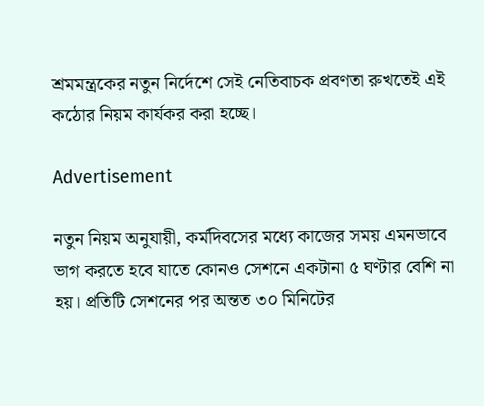শ্রমমন্ত্রকের নতুন নির্দেশে সেই নেতিবাচক প্রবণতা রুখতেই এই কঠোর নিয়ম কার্যকর করা হচ্ছে।

Advertisement

নতুন নিয়ম অনুযায়ী, কর্মদিবসের মধ্যে কাজের সময় এমনভাবে ভাগ করতে হবে যাতে কোনও সেশনে একটানা ৫ ঘণ্টার বেশি না হয়। প্রতিটি সেশনের পর অন্তত ৩০ মিনিটের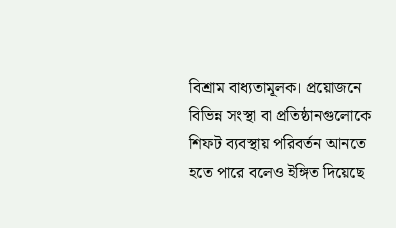বিশ্রাম বাধ্যতামূলক। প্রয়োজনে বিভিন্ন সংস্থা বা প্রতিষ্ঠানগুলোকে শিফট ব্যবস্থায় পরিবর্তন আনতে হতে পারে বলেও ইঙ্গিত দিয়েছে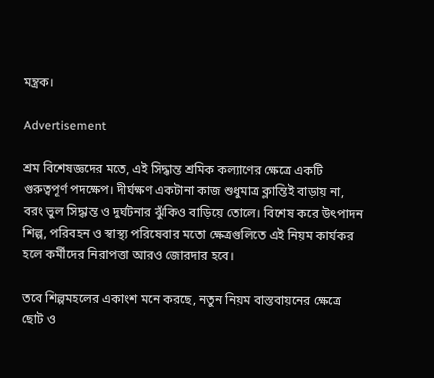মন্ত্রক।

Advertisement

শ্রম বিশেষজ্ঞদের মতে, এই সিদ্ধান্ত শ্রমিক কল্যাণের ক্ষেত্রে একটি গুরুত্বপূর্ণ পদক্ষেপ। দীর্ঘক্ষণ একটানা কাজ শুধুমাত্র ক্লান্তিই বাড়ায় না, বরং ভুল সিদ্ধান্ত ও দুর্ঘটনার ঝুঁকিও বাড়িয়ে তোলে। বিশেষ করে উৎপাদন শিল্প, পরিবহন ও স্বাস্থ্য পরিষেবার মতো ক্ষেত্রগুলিতে এই নিয়ম কার্যকর হলে কর্মীদের নিরাপত্তা আরও জোরদার হবে।

তবে শিল্পমহলের একাংশ মনে করছে, নতুন নিয়ম বাস্তবায়নের ক্ষেত্রে ছোট ও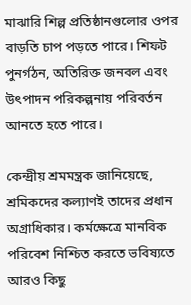মাঝারি শিল্প প্রতিষ্ঠানগুলোর ওপর বাড়তি চাপ পড়তে পারে। শিফট পুনর্গঠন, অতিরিক্ত জনবল এবং উৎপাদন পরিকল্পনায় পরিবর্তন আনতে হতে পারে।

কেন্দ্রীয় শ্রমমন্ত্রক জানিয়েছে, শ্রমিকদের কল্যাণই তাদের প্রধান অগ্রাধিকার। কর্মক্ষেত্রে মানবিক পরিবেশ নিশ্চিত করতে ভবিষ্যতে আরও কিছু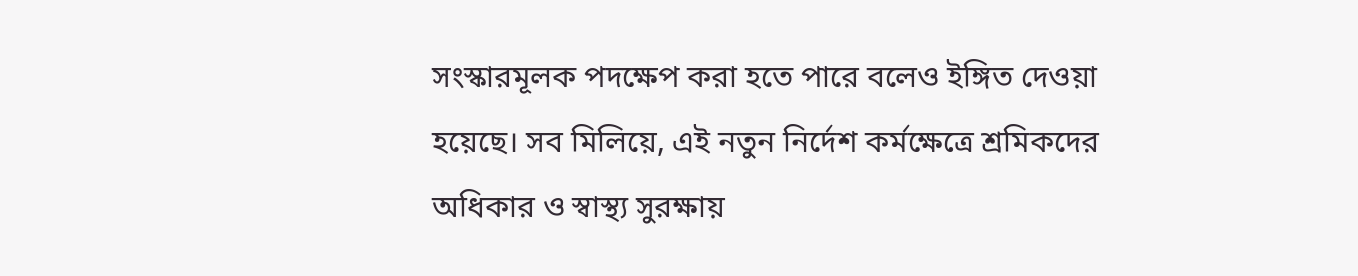সংস্কারমূলক পদক্ষেপ করা হতে পারে বলেও ইঙ্গিত দেওয়া হয়েছে। সব মিলিয়ে, এই নতুন নির্দেশ কর্মক্ষেত্রে শ্রমিকদের অধিকার ও স্বাস্থ্য সুরক্ষায়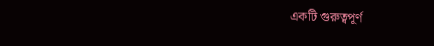একটি গুরুত্বপূর্ণ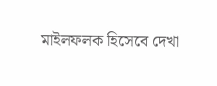মাইলফলক হিসেবে দেখা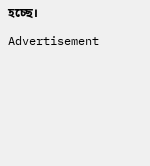হচ্ছে।

Advertisement